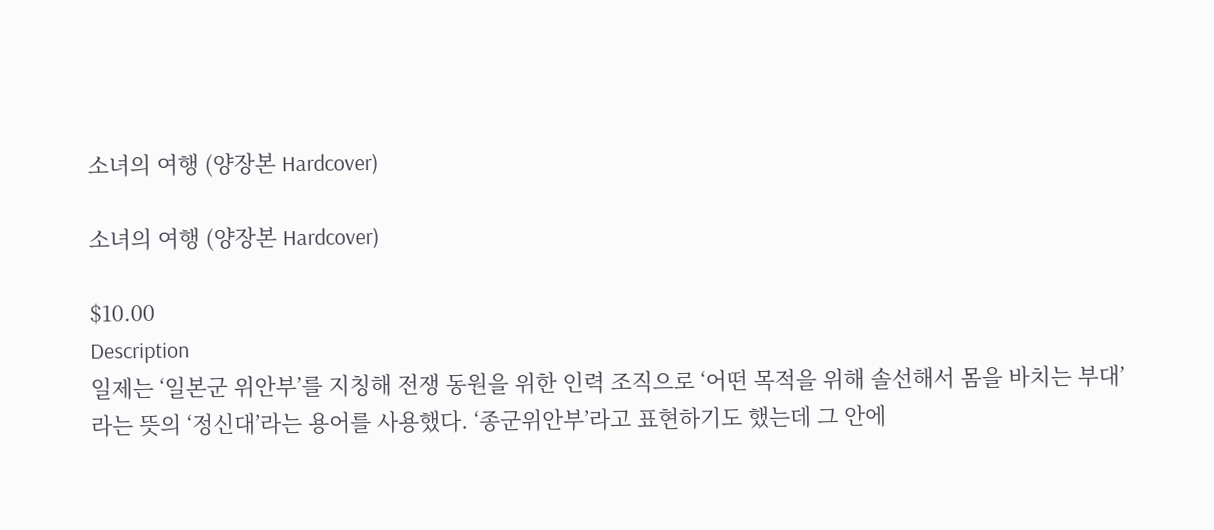소녀의 여행 (양장본 Hardcover)

소녀의 여행 (양장본 Hardcover)

$10.00
Description
일제는 ‘일본군 위안부’를 지칭해 전쟁 동원을 위한 인력 조직으로 ‘어떤 목적을 위해 솔선해서 몸을 바치는 부대’라는 뜻의 ‘정신대’라는 용어를 사용했다. ‘종군위안부’라고 표현하기도 했는데 그 안에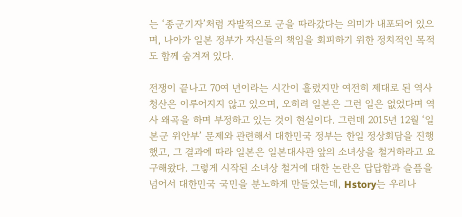는 ‘종군기자’처럼 자발적으로 군을 따라갔다는 의미가 내포되어 있으며, 나아가 일본 정부가 자신들의 책임을 회피하기 위한 정치적인 목적도 함께 숨겨져 있다.

전쟁이 끝나고 70여 년이라는 시간이 흘렀지만 여전히 제대로 된 역사 청산은 이루어지지 않고 있으며, 오히려 일본은 그런 일은 없었다며 역사 왜곡을 하며 부정하고 있는 것이 현실이다. 그런데 2015년 12월 ‘일본군 위안부’ 문제와 관련해서 대한민국 정부는 한일 정상회담을 진행했고, 그 결과에 따라 일본은 일본대사관 앞의 소녀상을 철거하라고 요구해왔다. 그렇게 시작된 소녀상 철거에 대한 논란은 답답함과 슬픔을 넘어서 대한민국 국민을 분노하게 만들었는데, Hstory는 우리나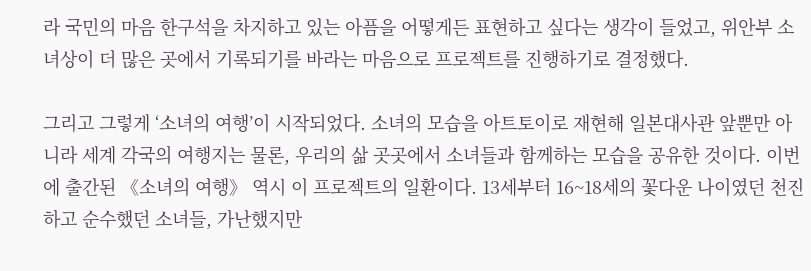라 국민의 마음 한구석을 차지하고 있는 아픔을 어떻게든 표현하고 싶다는 생각이 들었고, 위안부 소녀상이 더 많은 곳에서 기록되기를 바라는 마음으로 프로젝트를 진행하기로 결정했다.

그리고 그렇게 ‘소녀의 여행’이 시작되었다. 소녀의 모습을 아트토이로 재현해 일본대사관 앞뿐만 아니라 세계 각국의 여행지는 물론, 우리의 삶 곳곳에서 소녀들과 함께하는 모습을 공유한 것이다. 이번에 출간된 《소녀의 여행》 역시 이 프로젝트의 일환이다. 13세부터 16~18세의 꽃다운 나이였던 천진하고 순수했던 소녀들, 가난했지만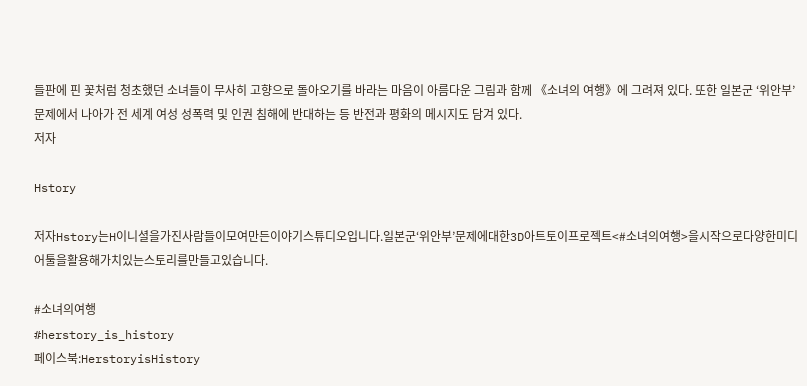들판에 핀 꽃처럼 청초했던 소녀들이 무사히 고향으로 돌아오기를 바라는 마음이 아름다운 그림과 함께 《소녀의 여행》에 그려져 있다. 또한 일본군 ‘위안부’ 문제에서 나아가 전 세계 여성 성폭력 및 인권 침해에 반대하는 등 반전과 평화의 메시지도 담겨 있다.
저자

Hstory

저자Hstory는H이니셜을가진사람들이모여만든이야기스튜디오입니다.일본군‘위안부’문제에대한3D아트토이프로젝트<#소녀의여행>을시작으로다양한미디어툴을활용해가치있는스토리를만들고있습니다.

#소녀의여행
#herstory_is_history
페이스북:HerstoryisHistory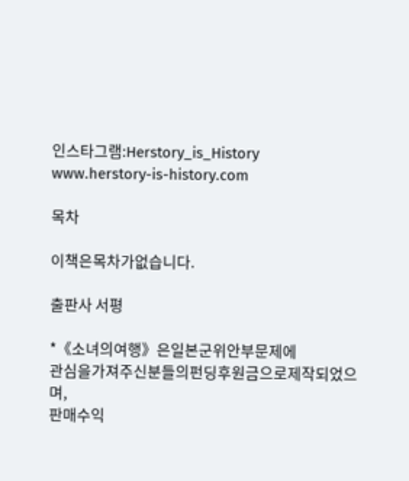인스타그램:Herstory_is_History
www.herstory-is-history.com

목차

이책은목차가없습니다.

출판사 서평

*《소녀의여행》은일본군위안부문제에
관심을가져주신분들의펀딩후원금으로제작되었으며,
판매수익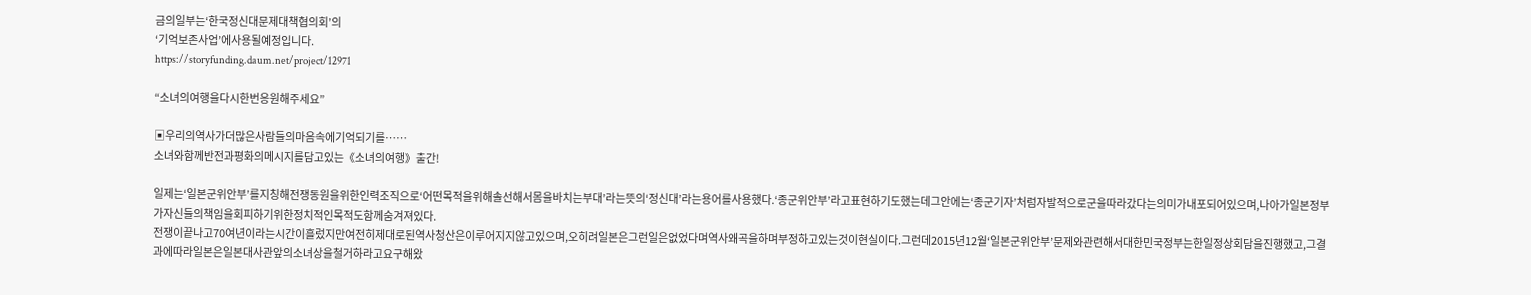금의일부는‘한국정신대문제대책협의회’의
‘기억보존사업’에사용될예정입니다.
https://storyfunding.daum.net/project/12971

“소녀의여행을다시한번응원해주세요”

▣우리의역사가더많은사람들의마음속에기억되기를……
소녀와함께반전과평화의메시지를담고있는《소녀의여행》출간!

일제는‘일본군위안부’를지칭해전쟁동원을위한인력조직으로‘어떤목적을위해솔선해서몸을바치는부대’라는뜻의‘정신대’라는용어를사용했다.‘종군위안부’라고표현하기도했는데그안에는‘종군기자’처럼자발적으로군을따라갔다는의미가내포되어있으며,나아가일본정부가자신들의책임을회피하기위한정치적인목적도함께숨겨져있다.
전쟁이끝나고70여년이라는시간이흘렀지만여전히제대로된역사청산은이루어지지않고있으며,오히려일본은그런일은없었다며역사왜곡을하며부정하고있는것이현실이다.그런데2015년12월‘일본군위안부’문제와관련해서대한민국정부는한일정상회담을진행했고,그결과에따라일본은일본대사관앞의소녀상을철거하라고요구해왔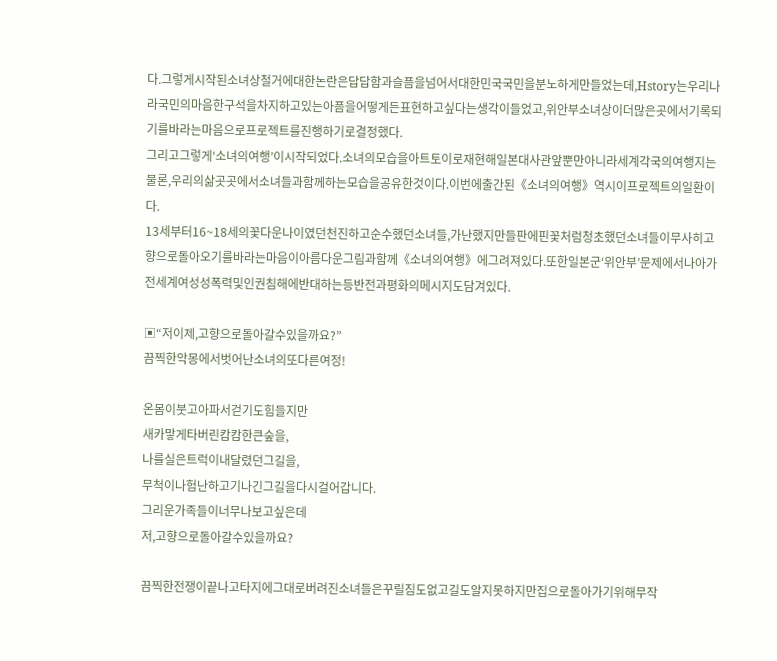다.그렇게시작된소녀상철거에대한논란은답답함과슬픔을넘어서대한민국국민을분노하게만들었는데,Hstory는우리나라국민의마음한구석을차지하고있는아픔을어떻게든표현하고싶다는생각이들었고,위안부소녀상이더많은곳에서기록되기를바라는마음으로프로젝트를진행하기로결정했다.
그리고그렇게‘소녀의여행’이시작되었다.소녀의모습을아트토이로재현해일본대사관앞뿐만아니라세계각국의여행지는물론,우리의삶곳곳에서소녀들과함께하는모습을공유한것이다.이번에출간된《소녀의여행》역시이프로젝트의일환이다.
13세부터16~18세의꽃다운나이였던천진하고순수했던소녀들,가난했지만들판에핀꽃처럼청초했던소녀들이무사히고향으로돌아오기를바라는마음이아름다운그림과함께《소녀의여행》에그려져있다.또한일본군‘위안부’문제에서나아가전세계여성성폭력및인권침해에반대하는등반전과평화의메시지도담겨있다.

▣“저이제,고향으로돌아갈수있을까요?”
끔찍한악몽에서벗어난소녀의또다른여정!

온몸이붓고아파서걷기도힘들지만
새카맣게타버린캄캄한큰숲을,
나를실은트럭이내달렸던그길을,
무척이나험난하고기나긴그길을다시걸어갑니다.
그리운가족들이너무나보고싶은데
저,고향으로돌아갈수있을까요?

끔찍한전쟁이끝나고타지에그대로버려진소녀들은꾸릴짐도없고길도알지못하지만집으로돌아가기위해무작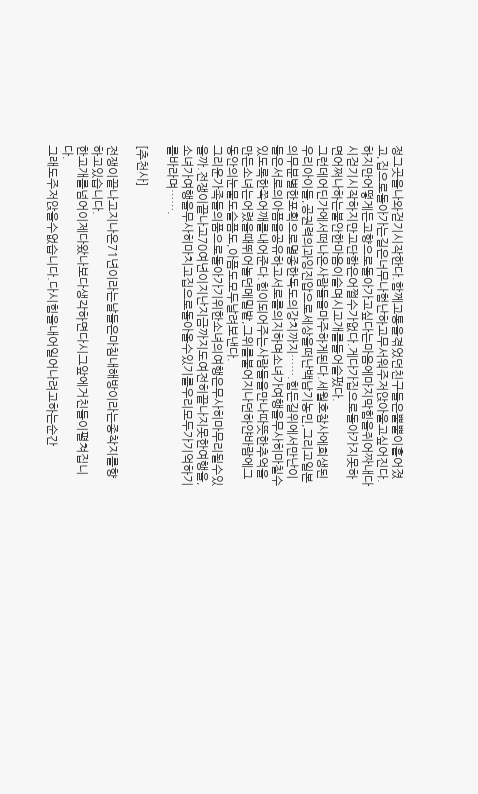정그곳을나와걷기시작한다.함께고통을겪었던친구들은뿔뿔이흩어졌고,집으로돌아가는길은너무나험난하고무서워주저앉아울고싶어진다.하지만어떻게든고향으로돌아가고싶다는마음에마지막힘을쥐어짜내다시걷기시작하지만고단함은어쩔수가없다.게다가집으로돌아가지못하면어쩌나하는불안한마음이슬며시고개를들어슬펐다.
그런데어딘가에서떠나온사람들을마주하게된다.세월호참사에희생된우리아이들,공권력의과잉진압으로세상을떠난백남기농민,그리고일본의무분별한포획으로멸종한독도의강치까지…….힘든길위에서만난이들은서로의아픔을공유하고서로를의지하며소녀가여행을무사히마칠수있도록한쪽어깨를내어준다.힘이되어주는사람들을만나따뜻한추억을만든소녀는어렸을때뛰어놀던메밀밭,그위를불어지나던하얀바람에그동안의눈물도슬픔도,아픔도모두날려보낸다.
그리운가족들의품으로돌아가기위한소녀의여행은무사히마무리될수있을까.전쟁이끝나고70여년이지난지금까지도여전히끝나지못한여행을,소녀가여행을무사히마치고집으로돌아올수있기를우리모두가기억하기를바라며…….

[추천사]

전쟁이끝나고지나온71년이라는날들은마침내해방이라는종착지를향하고있습니다.
한고개를넘어이제다왔나보다생각하면다시그앞에거친들이펼쳐집니다.
그래도주저앉을수없습니다.다시힘을내어일어나려고하는순간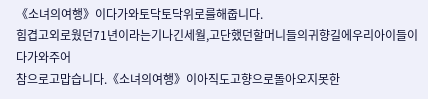《소녀의여행》이다가와토닥토닥위로를해줍니다.
힘겹고외로웠던71년이라는기나긴세월,고단했던할머니들의귀향길에우리아이들이다가와주어
참으로고맙습니다.《소녀의여행》이아직도고향으로돌아오지못한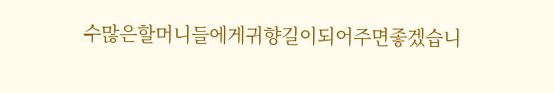수많은할머니들에게귀향길이되어주면좋겠습니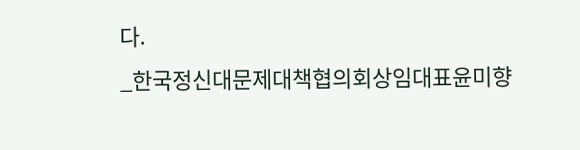다.
_한국정신대문제대책협의회상임대표윤미향